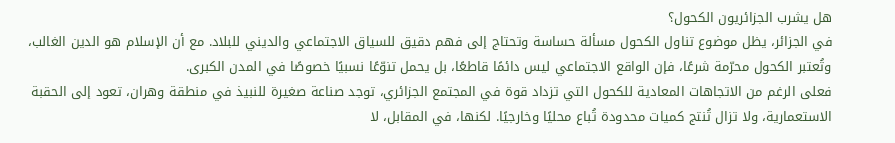هل يشرب الجزائريون الكحول؟
في الجزائر، يظل موضوع تناول الكحول مسألة حساسة وتحتاج إلى فهم دقيق للسياق الاجتماعي والديني للبلاد. مع أن الإسلام هو الدين الغالب، وتُعتبر الكحول محرّمة شرعًا، فإن الواقع الاجتماعي ليس دائمًا قاطعًا، بل يحمل تنوّعًا نسبيًا خصوصًا في المدن الكبرى.
فعلى الرغم من الاتجاهات المعادية للكحول التي تزداد قوة في المجتمع الجزائري، توجد صناعة صغيرة للنبيذ في منطقة وهران، تعود إلى الحقبة الاستعمارية، ولا تزال تُنتج كميات محدودة تُباع محليًا وخارجيًا. لكنها، في المقابل، لا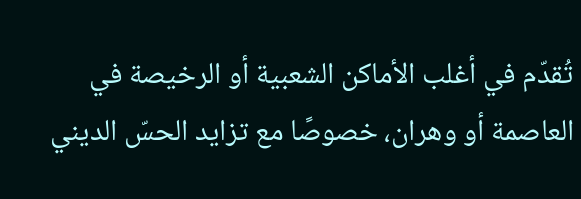تُقدّم في أغلب الأماكن الشعبية أو الرخيصة في العاصمة أو وهران، خصوصًا مع تزايد الحسّ الديني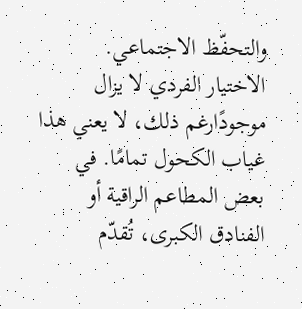والتحفّظ الاجتماعي.
الاختيار الفردي لا يزال موجودًارغم ذلك، لا يعني هذا غياب الكحول تمامًا. في بعض المطاعم الراقية أو الفنادق الكبرى، تُقدّم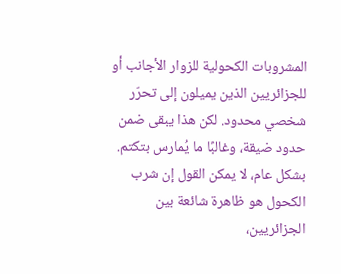المشروبات الكحولية للزوار الأجانب أو للجزائريين الذين يميلون إلى تحرّر شخصي محدود. لكن هذا يبقى ضمن حدود ضيقة، وغالبًا ما يُمارس بتكتم.
بشكل عام، لا يمكن القول إن شرب الكحول هو ظاهرة شائعة بين الجزائريين،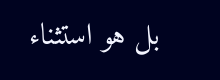بل هو استثناء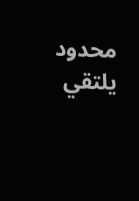محدود يلتقي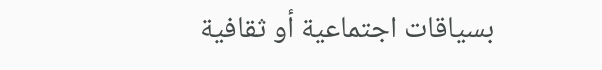بسياقات اجتماعية أو ثقافية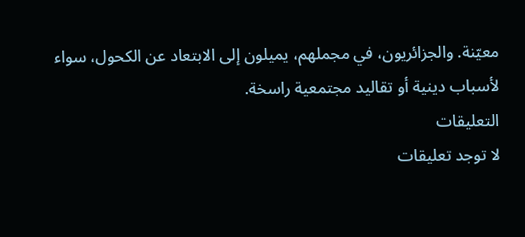معيّنة. والجزائريون، في مجملهم، يميلون إلى الابتعاد عن الكحول، سواء لأسباب دينية أو تقاليد مجتمعية راسخة.
التعليقات
لا توجد تعليقات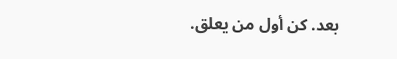بعد. كن أول من يعلق.